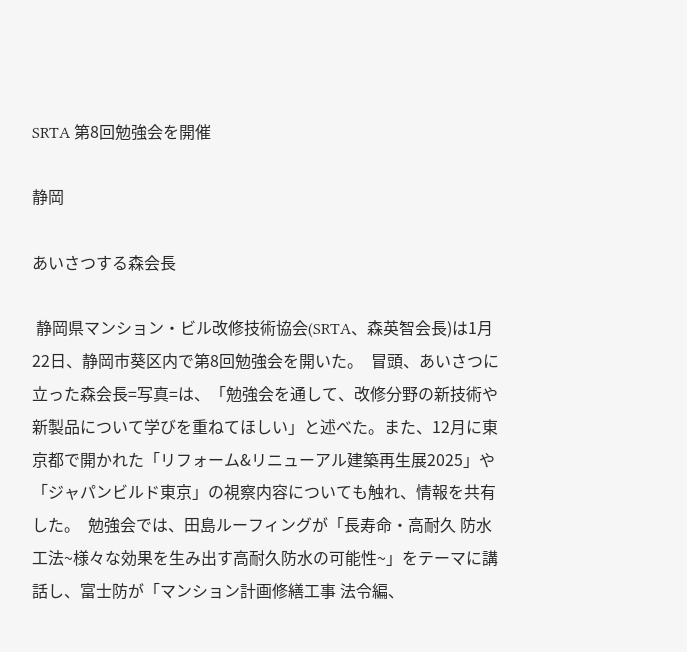SRTA 第8回勉強会を開催

静岡

あいさつする森会長

 静岡県マンション・ビル改修技術協会(SRTA、森英智会長)は1月22日、静岡市葵区内で第8回勉強会を開いた。  冒頭、あいさつに立った森会長=写真=は、「勉強会を通して、改修分野の新技術や新製品について学びを重ねてほしい」と述べた。また、12月に東京都で開かれた「リフォーム&リニューアル建築再生展2025」や「ジャパンビルド東京」の視察内容についても触れ、情報を共有した。  勉強会では、田島ルーフィングが「長寿命・高耐久 防水工法~様々な効果を生み出す高耐久防水の可能性~」をテーマに講話し、富士防が「マンション計画修繕工事 法令編、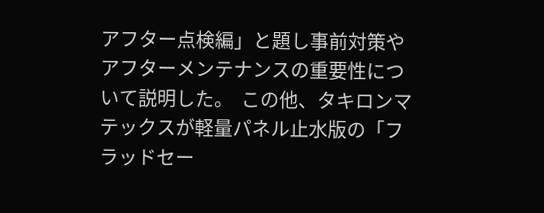アフター点検編」と題し事前対策やアフターメンテナンスの重要性について説明した。  この他、タキロンマテックスが軽量パネル止水版の「フラッドセー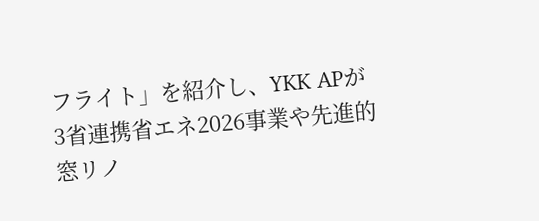フライト」を紹介し、YKK APが3省連携省エネ2026事業や先進的窓リノ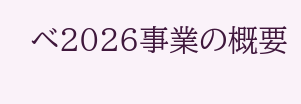ベ2026事業の概要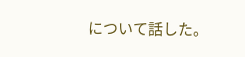について話した。